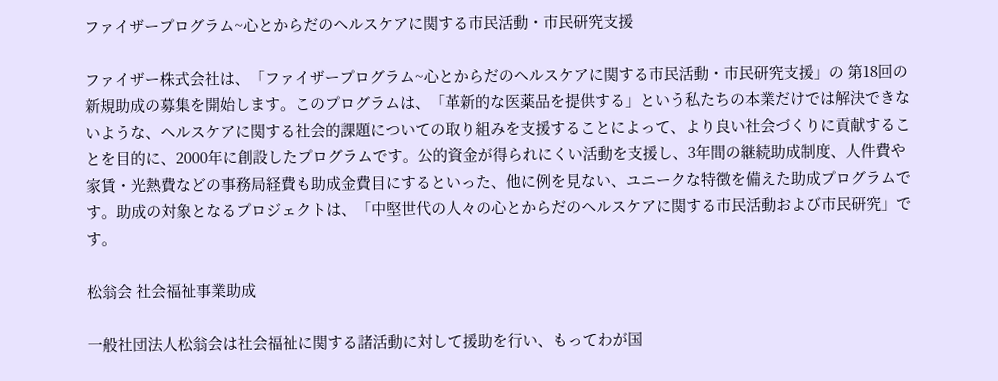ファイザープログラム~心とからだのヘルスケアに関する市民活動・市民研究支援

ファイザー株式会社は、「ファイザープログラム~心とからだのヘルスケアに関する市民活動・市民研究支援」の 第18回の新規助成の募集を開始します。このプログラムは、「革新的な医薬品を提供する」という私たちの本業だけでは解決できないような、ヘルスケアに関する社会的課題についての取り組みを支援することによって、より良い社会づくりに貢献することを目的に、2000年に創設したプログラムです。公的資金が得られにくい活動を支援し、3年間の継続助成制度、人件費や家賃・光熱費などの事務局経費も助成金費目にするといった、他に例を見ない、ユニークな特徴を備えた助成プログラムです。助成の対象となるプロジェクトは、「中堅世代の人々の心とからだのヘルスケアに関する市民活動および市民研究」です。

松翁会 社会福祉事業助成

一般社団法人松翁会は社会福祉に関する諸活動に対して援助を行い、もってわが国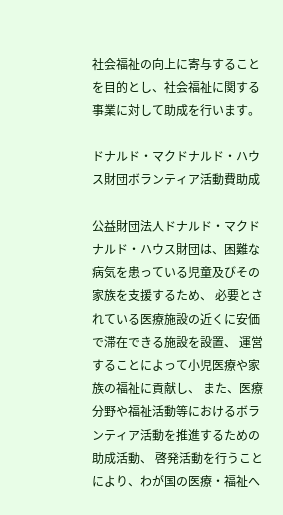社会福祉の向上に寄与することを目的とし、社会福祉に関する事業に対して助成を行います。

ドナルド・マクドナルド・ハウス財団ボランティア活動費助成

公益財団法人ドナルド・マクドナルド・ハウス財団は、困難な病気を患っている児童及びその家族を支援するため、 必要とされている医療施設の近くに安価で滞在できる施設を設置、 運営することによって小児医療や家族の福祉に貢献し、 また、医療分野や福祉活動等におけるボランティア活動を推進するための助成活動、 啓発活動を行うことにより、わが国の医療・福祉へ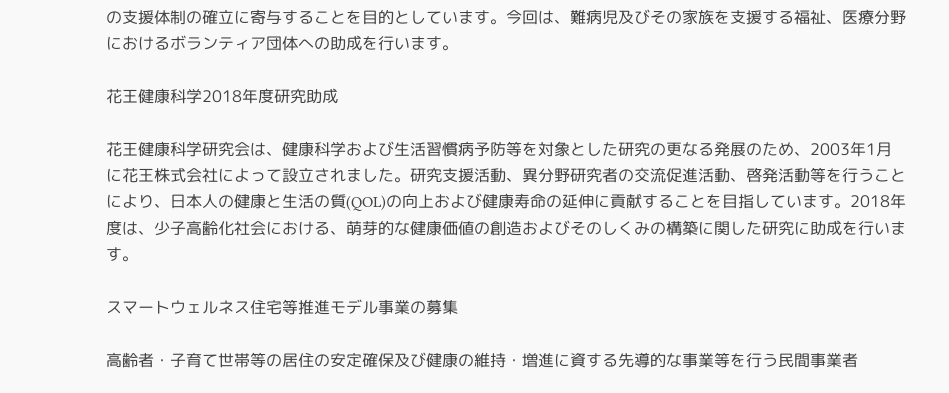の支援体制の確立に寄与することを目的としています。今回は、難病児及びその家族を支援する福祉、医療分野におけるボランティア団体への助成を行います。

花王健康科学2018年度研究助成

花王健康科学研究会は、健康科学および生活習慣病予防等を対象とした研究の更なる発展のため、2003年1月に花王株式会社によって設立されました。研究支援活動、異分野研究者の交流促進活動、啓発活動等を行うことにより、日本人の健康と生活の質(QOL)の向上および健康寿命の延伸に貢献することを目指しています。2018年度は、少子高齢化社会における、萌芽的な健康価値の創造およびそのしくみの構築に関した研究に助成を行います。

スマートウェルネス住宅等推進モデル事業の募集

高齢者・子育て世帯等の居住の安定確保及び健康の維持・増進に資する先導的な事業等を行う民間事業者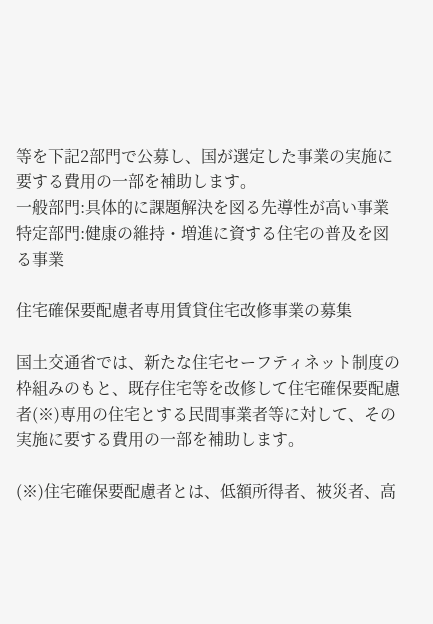等を下記2部門で公募し、国が選定した事業の実施に要する費用の一部を補助します。
一般部門:具体的に課題解決を図る先導性が高い事業
特定部門:健康の維持・増進に資する住宅の普及を図る事業

住宅確保要配慮者専用賃貸住宅改修事業の募集

国土交通省では、新たな住宅セーフティネット制度の枠組みのもと、既存住宅等を改修して住宅確保要配慮者(※)専用の住宅とする民間事業者等に対して、その実施に要する費用の一部を補助します。

(※)住宅確保要配慮者とは、低額所得者、被災者、高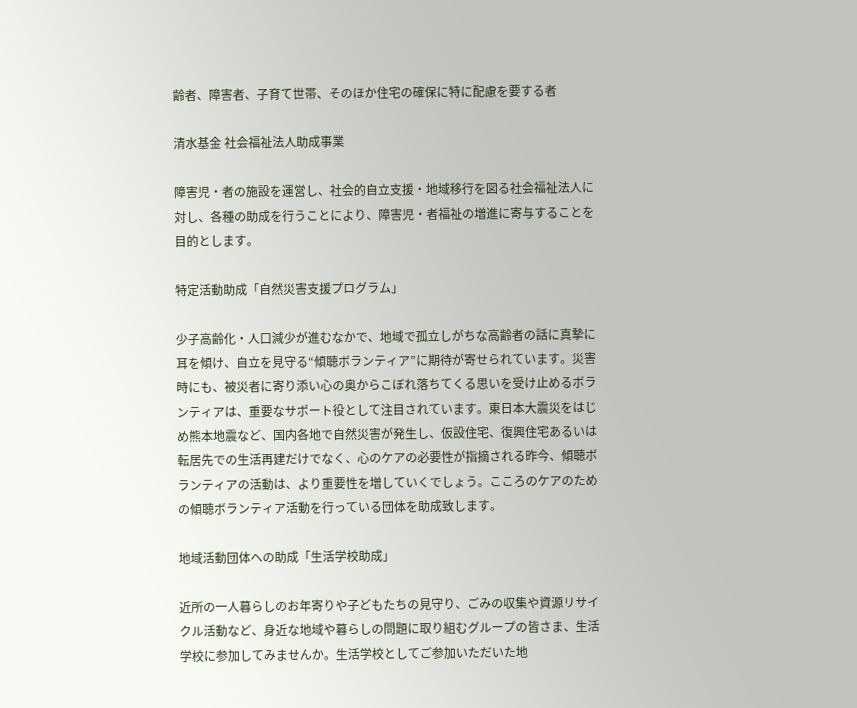齢者、障害者、子育て世帯、そのほか住宅の確保に特に配慮を要する者

清水基金 社会福祉法人助成事業

障害児・者の施設を運営し、社会的自立支援・地域移行を図る社会福祉法人に対し、各種の助成を行うことにより、障害児・者福祉の増進に寄与することを目的とします。

特定活動助成「自然災害支援プログラム」

少子高齢化・人口減少が進むなかで、地域で孤立しがちな高齢者の話に真摯に耳を傾け、自立を見守る“傾聴ボランティア”に期待が寄せられています。災害時にも、被災者に寄り添い心の奥からこぼれ落ちてくる思いを受け止めるボランティアは、重要なサポート役として注目されています。東日本大震災をはじめ熊本地震など、国内各地で自然災害が発生し、仮設住宅、復興住宅あるいは転居先での生活再建だけでなく、心のケアの必要性が指摘される昨今、傾聴ボランティアの活動は、より重要性を増していくでしょう。こころのケアのための傾聴ボランティア活動を行っている団体を助成致します。

地域活動団体への助成「生活学校助成」

近所の一人暮らしのお年寄りや子どもたちの見守り、ごみの収集や資源リサイクル活動など、身近な地域や暮らしの問題に取り組むグループの皆さま、生活学校に参加してみませんか。生活学校としてご参加いただいた地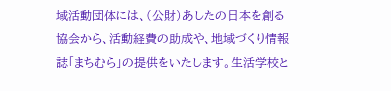域活動団体には、(公財)あしたの日本を創る協会から、活動経費の助成や、地域づくり情報誌「まちむら」の提供をいたします。生活学校と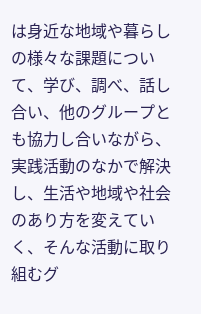は身近な地域や暮らしの様々な課題について、学び、調べ、話し合い、他のグループとも協力し合いながら、実践活動のなかで解決し、生活や地域や社会のあり方を変えていく、そんな活動に取り組むグ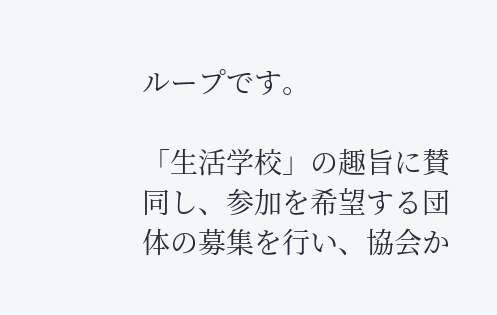ループです。

「生活学校」の趣旨に賛同し、参加を希望する団体の募集を行い、協会か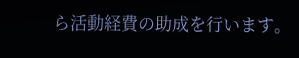ら活動経費の助成を行います。